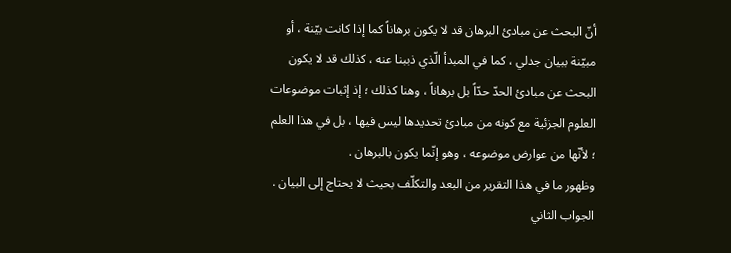أنّ البحث عن مبادئ البرهان قد لا يكون برهاناً كما إذا كانت بيّنة ، أو مبيّنة ببيان جدلي ، كما في المبدأ الّذي ذببنا عنه ، كذلك قد لا يكون البحث عن مبادئ الحدّ حدّاً بل برهاناً ، وهنا كذلك ؛ إذ إثبات موضوعات العلوم الجزئية مع كونه من مبادئ تحديدها ليس فيها ، بل في هذا العلم ؛ لأنّها من عوارض موضوعه ، وهو إنّما يكون بالبرهان .
وظهور ما في هذا التقرير من البعد والتكلّف بحيث لا يحتاج إلى البيان .
الجواب الثاني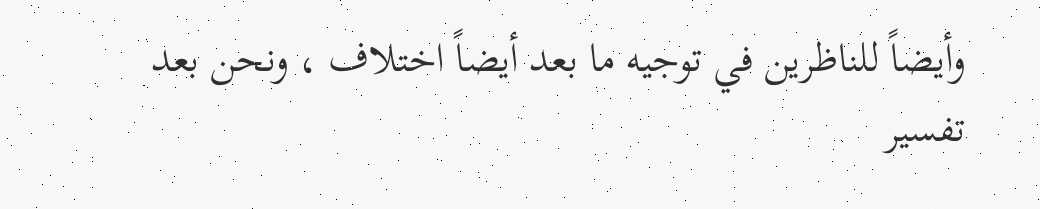وأيضاً للناظرين في توجيه ما بعد أيضاً اختلاف ، ونحن بعد تفسير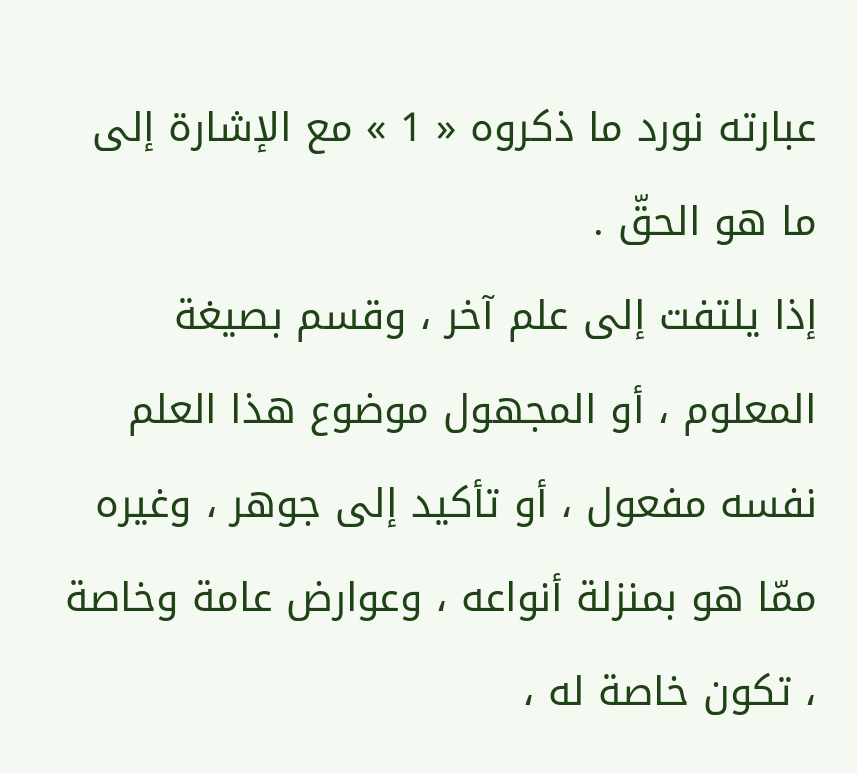عبارته نورد ما ذكروه « 1 » مع الإشارة إلى ما هو الحقّ .
إذا يلتفت إلى علم آخر ، وقسم بصيغة المعلوم ، أو المجهول موضوع هذا العلم نفسه مفعول ، أو تأكيد إلى جوهر ، وغيره ممّا هو بمنزلة أنواعه ، وعوارض عامة وخاصة ، تكون خاصة له ،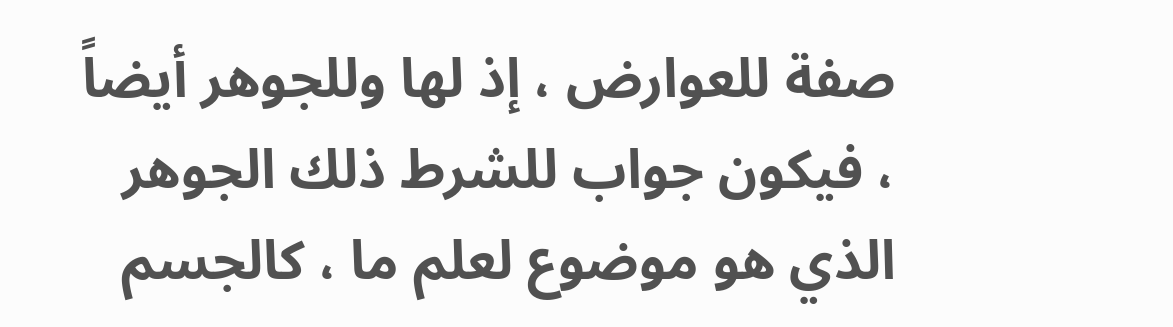صفة للعوارض ، إذ لها وللجوهر أيضاً ، فيكون جواب للشرط ذلك الجوهر الذي هو موضوع لعلم ما ، كالجسم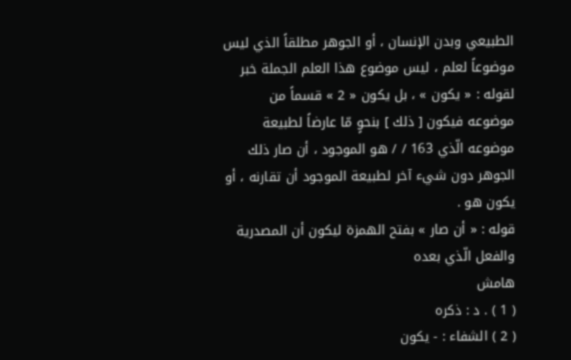الطبيعي وبدن الإنسان ، أو الجوهر مطلقاً الذي ليس موضوعاً لعلم ، ليس موضوع هذا العلم الجملة خبر لقوله : « يكون » ، بل يكون « 2 » قسماً من موضوعه فيكون [ ذلك ] بنحوٍ مّا عارضاً لطبيعة موضوعه الّذي 163 / / هو الموجود ، أن صار ذلك الجوهر دون شيء آخر لطبيعة الموجود أن تقارنه ، أو يكون هو .
قوله : « أن صار » بفتح الهمزة ليكون أن المصدرية والفعل الّذي بعده
هامش
( 1 ) . د : ذكره
( 2 ) الشفاء : - يكون